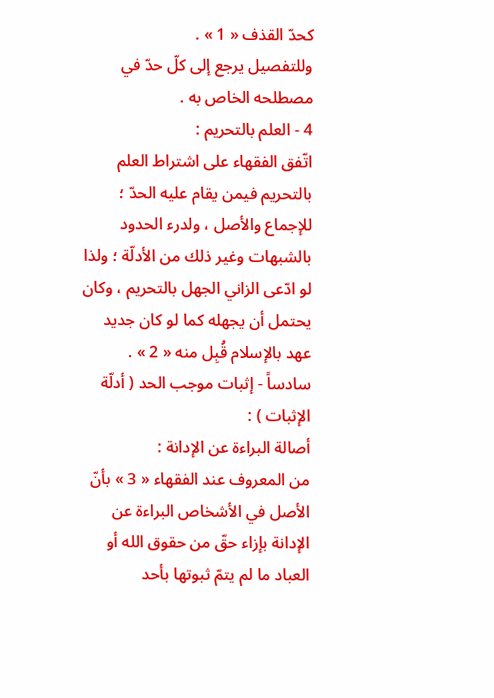كحدّ القذف « 1 » .
وللتفصيل يرجع إلى كلّ حدّ في مصطلحه الخاص به .
4 - العلم بالتحريم :
اتّفق الفقهاء على اشتراط العلم بالتحريم فيمن يقام عليه الحدّ ؛ للإجماع والأصل ، ولدرء الحدود بالشبهات وغير ذلك من الأدلّة ؛ ولذا لو ادّعى الزاني الجهل بالتحريم ، وكان يحتمل أن يجهله كما لو كان جديد عهد بالإسلام قُبِل منه « 2 » .
سادساً - إثبات موجب الحد ( أدلّة الإثبات ) :
أصالة البراءة عن الإدانة :
من المعروف عند الفقهاء « 3 » بأنّ الأصل في الأشخاص البراءة عن الإدانة بإزاء حقّ من حقوق الله أو العباد ما لم يتمّ ثبوتها بأحد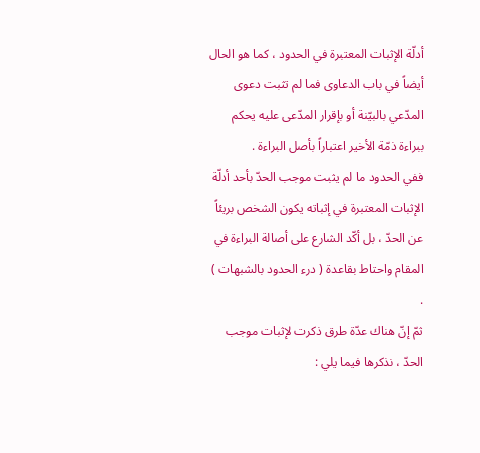أدلّة الإثبات المعتبرة في الحدود ، كما هو الحال أيضاً في باب الدعاوى فما لم تثبت دعوى المدّعي بالبيّنة أو بإقرار المدّعى عليه يحكم ببراءة ذمّة الأخير اعتباراً بأصل البراءة .
ففي الحدود ما لم يثبت موجب الحدّ بأحد أدلّة الإثبات المعتبرة في إثباته يكون الشخص بريئاً عن الحدّ ، بل أكّد الشارع على أصالة البراءة في المقام واحتاط بقاعدة ( درء الحدود بالشبهات ) .
ثمّ إنّ هناك عدّة طرق ذكرت لإثبات موجب الحدّ ، نذكرها فيما يلي :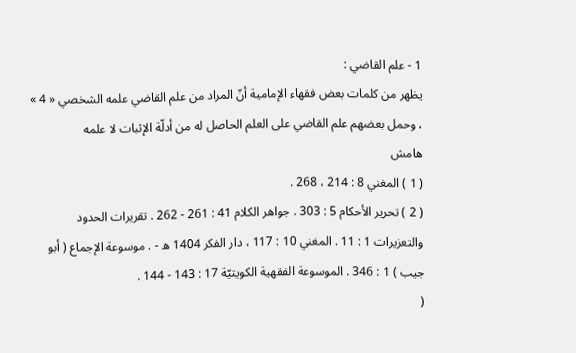1 - علم القاضي :
يظهر من كلمات بعض فقهاء الإمامية أنّ المراد من علم القاضي علمه الشخصي « 4 » ، وحمل بعضهم علم القاضي على العلم الحاصل له من أدلّة الإثبات لا علمه
هامش
( 1 ) المغني 8 : 214 ، 268 .
( 2 ) تحرير الأحكام 5 : 303 . جواهر الكلام 41 : 261 - 262 . تقريرات الحدود والتعزيرات 1 : 11 . المغني 10 : 117 ، دار الفكر 1404 ه - . موسوعة الإجماع ( أبو جيب ) 1 : 346 . الموسوعة الفقهية الكويتيّة 17 : 143 - 144 .
(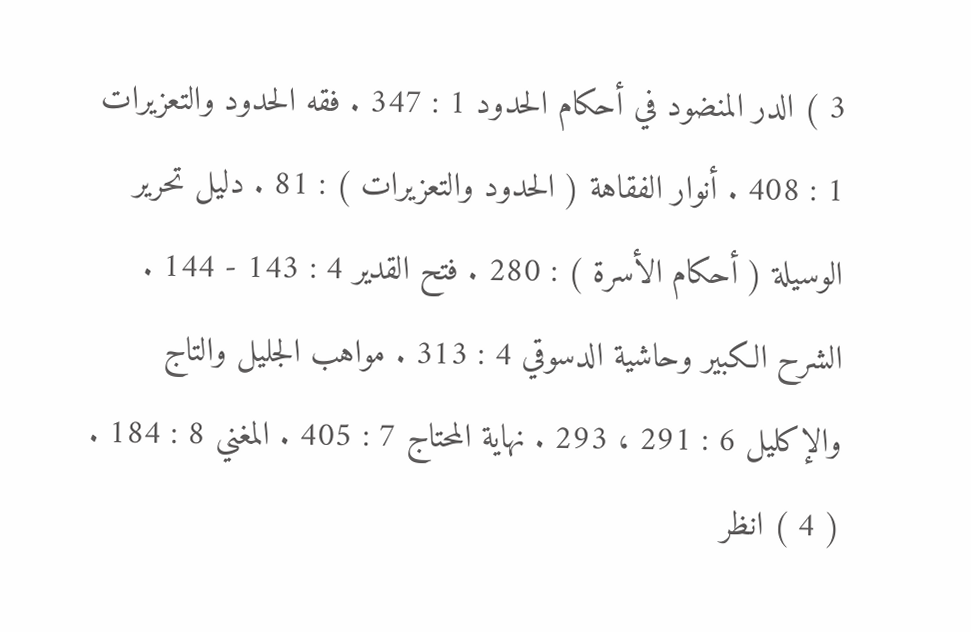3 ) الدر المنضود في أحكام الحدود 1 : 347 . فقه الحدود والتعزيرات 1 : 408 . أنوار الفقاهة ( الحدود والتعزيرات ) : 81 . دليل تحرير الوسيلة ( أحكام الأسرة ) : 280 . فتح القدير 4 : 143 - 144 . الشرح الكبير وحاشية الدسوقي 4 : 313 . مواهب الجليل والتاج والإكليل 6 : 291 ، 293 . نهاية المحتاج 7 : 405 . المغني 8 : 184 .
( 4 ) انظر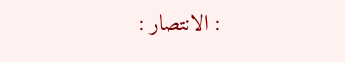: الانتصار :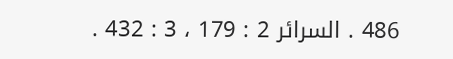486 . السرائر 2 : 179 ، 3 : 432 .